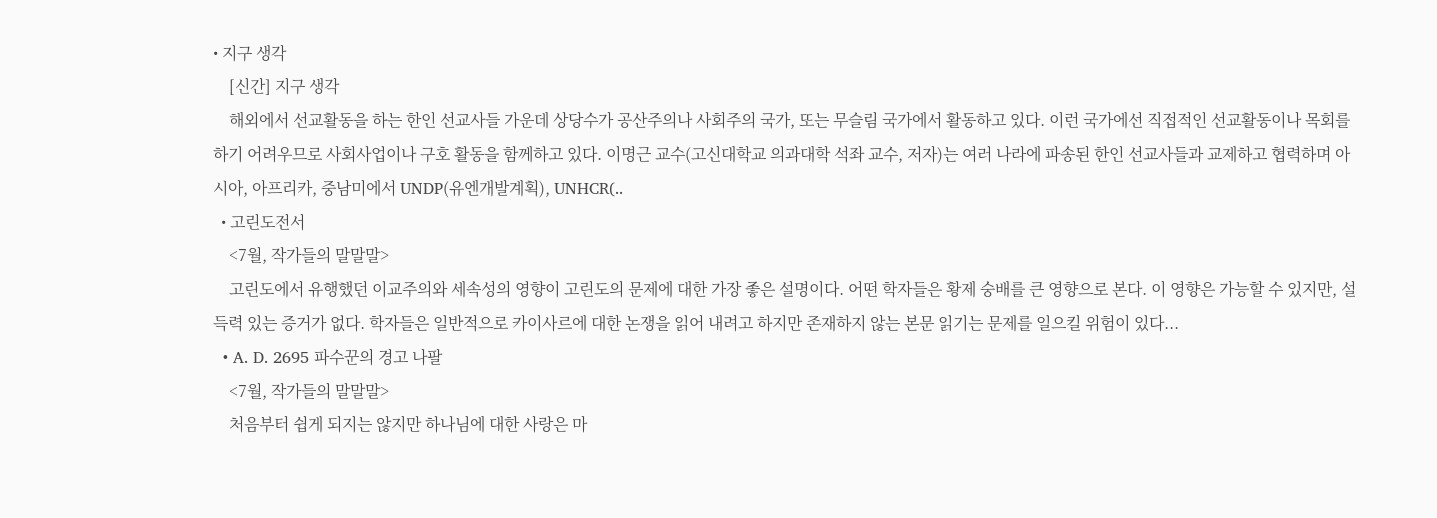• 지구 생각
    [신간] 지구 생각
    해외에서 선교활동을 하는 한인 선교사들 가운데 상당수가 공산주의나 사회주의 국가, 또는 무슬림 국가에서 활동하고 있다. 이런 국가에선 직접적인 선교활동이나 목회를 하기 어려우므로 사회사업이나 구호 활동을 함께하고 있다. 이명근 교수(고신대학교 의과대학 석좌 교수, 저자)는 여러 나라에 파송된 한인 선교사들과 교제하고 협력하며 아시아, 아프리카, 중남미에서 UNDP(유엔개발계획), UNHCR(..
  • 고린도전서
    <7월, 작가들의 말말말>
    고린도에서 유행했던 이교주의와 세속성의 영향이 고린도의 문제에 대한 가장 좋은 설명이다. 어떤 학자들은 황제 숭배를 큰 영향으로 본다. 이 영향은 가능할 수 있지만, 설득력 있는 증거가 없다. 학자들은 일반적으로 카이사르에 대한 논쟁을 읽어 내려고 하지만 존재하지 않는 본문 읽기는 문제를 일으킬 위험이 있다...
  • A. D. 2695 파수꾼의 경고 나팔
    <7월, 작가들의 말말말>
    처음부터 쉽게 되지는 않지만 하나님에 대한 사랑은 마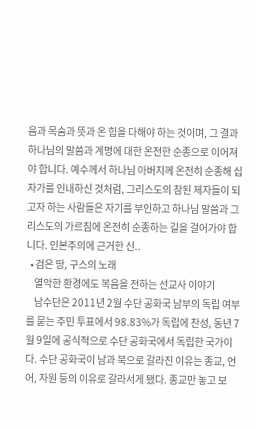음과 목숨과 뜻과 온 힘을 다해야 하는 것이며, 그 결과 하나님의 말씀과 계명에 대한 온전한 순종으로 이어져야 합니다. 예수께서 하나님 아버지께 온전히 순종해 십자가를 인내하신 것처럼, 그리스도의 참된 제자들이 되고자 하는 사람들은 자기를 부인하고 하나님 말씀과 그리스도의 가르침에 온전히 순종하는 길을 걸어가야 합니다. 인본주의에 근거한 신..
  • 검은 땅, 구스의 노래
    열악한 환경에도 복음을 전하는 선교사 이야기
    남수단은 2011년 2월 수단 공화국 남부의 독립 여부를 묻는 주민 투표에서 98.83%가 독립에 찬성, 동년 7월 9일에 공식적으로 수단 공화국에서 독립한 국가이다. 수단 공화국이 남과 북으로 갈라진 이유는 종교, 언어, 자원 등의 이유로 갈라서게 됐다. 종교만 놓고 보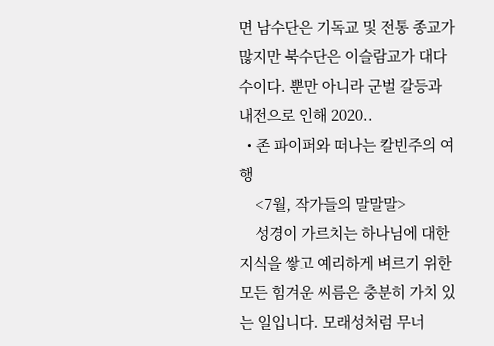면 남수단은 기독교 및 전통 종교가 많지만 북수단은 이슬람교가 대다수이다. 뿐만 아니라 군벌 갈등과 내전으로 인해 2020..
  • 존 파이퍼와 떠나는 칼빈주의 여행
    <7월, 작가들의 말말말>
    성경이 가르치는 하나님에 대한 지식을 쌓고 예리하게 벼르기 위한 모든 힘겨운 씨름은 충분히 가치 있는 일입니다. 모래성처럼 무너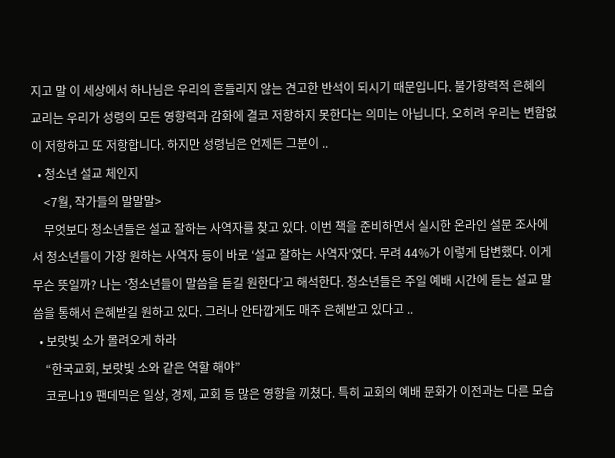지고 말 이 세상에서 하나님은 우리의 흔들리지 않는 견고한 반석이 되시기 때문입니다. 불가항력적 은혜의 교리는 우리가 성령의 모든 영향력과 감화에 결코 저항하지 못한다는 의미는 아닙니다. 오히려 우리는 변함없이 저항하고 또 저항합니다. 하지만 성령님은 언제든 그분이 ..
  • 청소년 설교 체인지
    <7월, 작가들의 말말말>
    무엇보다 청소년들은 설교 잘하는 사역자를 찾고 있다. 이번 책을 준비하면서 실시한 온라인 설문 조사에서 청소년들이 가장 원하는 사역자 등이 바로 ‘설교 잘하는 사역자’였다. 무려 44%가 이렇게 답변했다. 이게 무슨 뜻일까? 나는 ‘청소년들이 말씀을 듣길 원한다’고 해석한다. 청소년들은 주일 예배 시간에 듣는 설교 말씀을 통해서 은혜받길 원하고 있다. 그러나 안타깝게도 매주 은혜받고 있다고 ..
  • 보랏빛 소가 몰려오게 하라
    “한국교회, 보랏빛 소와 같은 역할 해야”
    코로나19 팬데믹은 일상, 경제, 교회 등 많은 영향을 끼쳤다. 특히 교회의 예배 문화가 이전과는 다른 모습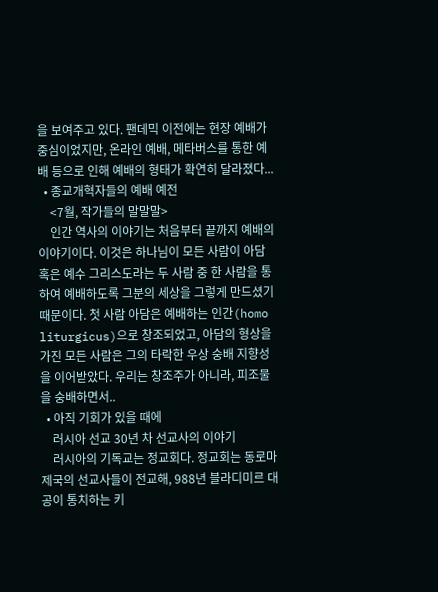을 보여주고 있다. 팬데믹 이전에는 현장 예배가 중심이었지만, 온라인 예배, 메타버스를 통한 예배 등으로 인해 예배의 형태가 확연히 달라졌다...
  • 종교개혁자들의 예배 예전
    <7월, 작가들의 말말말>
    인간 역사의 이야기는 처음부터 끝까지 예배의 이야기이다. 이것은 하나님이 모든 사람이 아담 혹은 예수 그리스도라는 두 사람 중 한 사람을 통하여 예배하도록 그분의 세상을 그렇게 만드셨기 때문이다. 첫 사람 아담은 예배하는 인간(homo liturgicus)으로 창조되었고, 아담의 형상을 가진 모든 사람은 그의 타락한 우상 숭배 지향성을 이어받았다. 우리는 창조주가 아니라, 피조물을 숭배하면서..
  • 아직 기회가 있을 때에
    러시아 선교 30년 차 선교사의 이야기
    러시아의 기독교는 정교회다. 정교회는 동로마 제국의 선교사들이 전교해, 988년 블라디미르 대공이 통치하는 키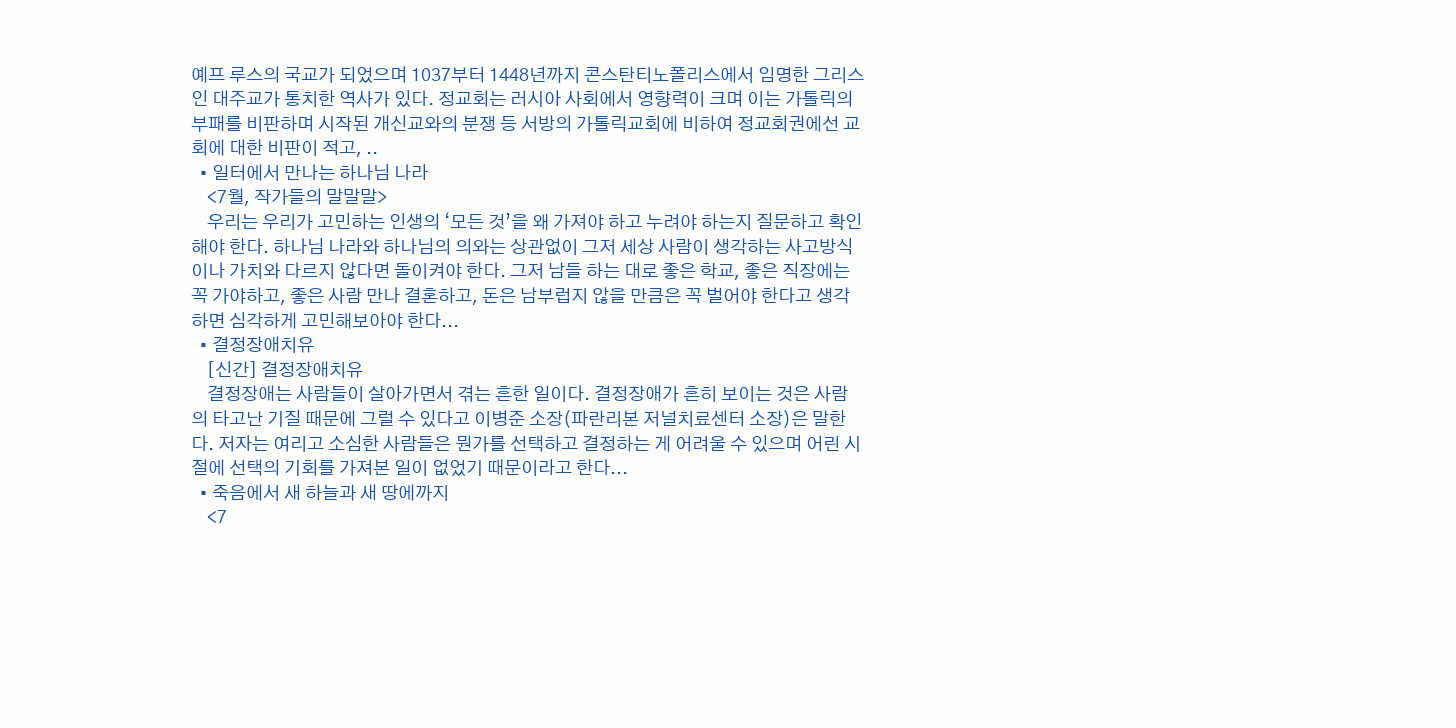예프 루스의 국교가 되었으며 1037부터 1448년까지 콘스탄티노폴리스에서 임명한 그리스인 대주교가 통치한 역사가 있다. 정교회는 러시아 사회에서 영향력이 크며 이는 가톨릭의 부패를 비판하며 시작된 개신교와의 분쟁 등 서방의 가톨릭교회에 비하여 정교회권에선 교회에 대한 비판이 적고, ..
  • 일터에서 만나는 하나님 나라
    <7월, 작가들의 말말말>
    우리는 우리가 고민하는 인생의 ‘모든 것’을 왜 가져야 하고 누려야 하는지 질문하고 확인해야 한다. 하나님 나라와 하나님의 의와는 상관없이 그저 세상 사람이 생각하는 사고방식이나 가치와 다르지 않다면 돌이켜야 한다. 그저 남들 하는 대로 좋은 학교, 좋은 직장에는 꼭 가야하고, 좋은 사람 만나 결혼하고, 돈은 남부럽지 않을 만큼은 꼭 벌어야 한다고 생각하면 심각하게 고민해보아야 한다...
  • 결정장애치유
    [신간] 결정장애치유
    결정장애는 사람들이 살아가면서 겪는 흔한 일이다. 결정장애가 흔히 보이는 것은 사람의 타고난 기질 때문에 그럴 수 있다고 이병준 소장(파란리본 저널치료센터 소장)은 말한다. 저자는 여리고 소심한 사람들은 뭔가를 선택하고 결정하는 게 어려울 수 있으며 어린 시절에 선택의 기회를 가져본 일이 없었기 때문이라고 한다...
  • 죽음에서 새 하늘과 새 땅에까지
    <7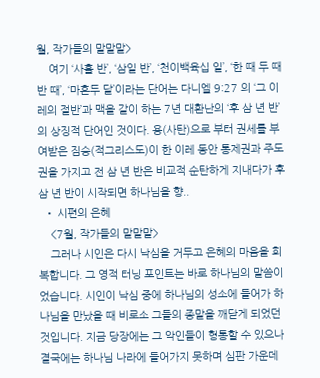월, 작가들의 말말말>
    여기 ‘사흘 반’, ‘삼일 반’, ‘천이백육십 일’, ‘한 때 두 때 반 때’, ‘마흔두 달’이라는 단어는 다니엘 9:27 의 ‘그 이레의 절반’과 맥을 같이 하는 7년 대환난의 ‘후 삼 년 반’의 상징적 단어인 것이다. 용(사탄)으로 부터 권세를 부여받은 짐승(적그리스도)이 한 이레 동안 통제권과 주도권을 가지고 전 삼 년 반은 비교적 순탄하게 지내다가 후 삼 년 반이 시작되면 하나님을 향..
  • 시편의 은혜
    <7월, 작가들의 말말말>
    그러나 시인은 다시 낙심을 거두고 은혜의 마음을 회복합니다. 그 영적 터닝 포인트는 바로 하나님의 말씀이었습니다. 시인이 낙심 중에 하나님의 성소에 들어가 하나님을 만났을 때 비로소 그들의 종말을 깨닫게 되었던 것입니다. 지금 당장에는 그 악인들이 형통할 수 있으나 결국에는 하나님 나라에 들어가지 못하며 심판 가운데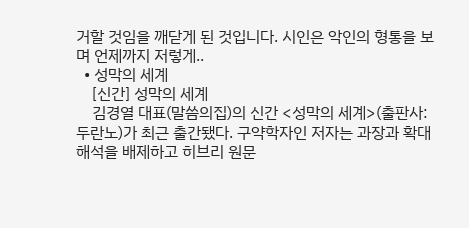거할 것임을 깨닫게 된 것입니다. 시인은 악인의 형통을 보며 언제까지 저렇게..
  • 성막의 세계
    [신간] 성막의 세계
    김경열 대표(말씀의집)의 신간 <성막의 세계>(출판사: 두란노)가 최근 출간됐다. 구약학자인 저자는 과장과 확대해석을 배제하고 히브리 원문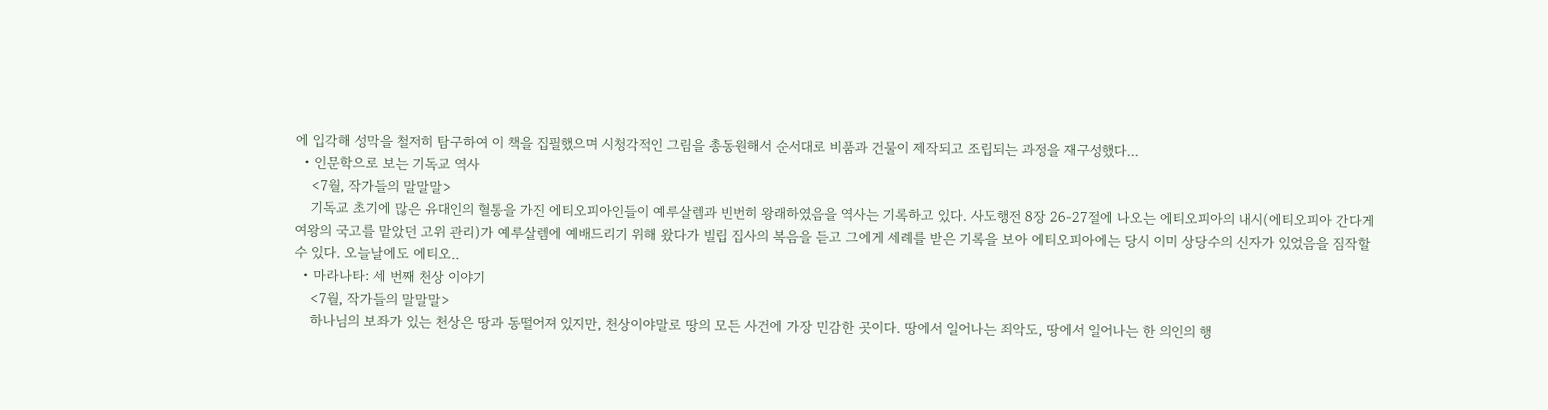에 입각해 성막을 철저히 탐구하여 이 책을 집필했으며 시청각적인 그림을 총동원해서 순서대로 비품과 건물이 제작되고 조립되는 과정을 재구성했다...
  • 인문학으로 보는 기독교 역사
    <7월, 작가들의 말말말>
    기독교 초기에 많은 유대인의 혈통을 가진 에티오피아인들이 예루살렘과 빈번히 왕래하였음을 역사는 기록하고 있다. 사도행전 8장 26-27절에 나오는 에티오피아의 내시(에티오피아 간다게 여왕의 국고를 맡았던 고위 관리)가 예루살렘에 예배드리기 위해 왔다가 빌립 집사의 복음을 듣고 그에게 세례를 받은 기록을 보아 에티오피아에는 당시 이미 상당수의 신자가 있었음을 짐작할 수 있다. 오늘날에도 에티오..
  • 마라나타: 세 번째 천상 이야기
    <7월, 작가들의 말말말>
    하나님의 보좌가 있는 천상은 땅과 동떨어져 있지만, 천상이야말로 땅의 모든 사건에 가장 민감한 곳이다. 땅에서 일어나는 죄악도, 땅에서 일어나는 한 의인의 행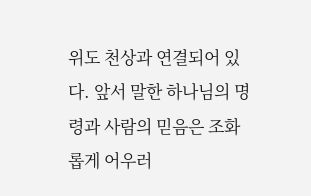위도 천상과 연결되어 있다. 앞서 말한 하나님의 명령과 사람의 믿음은 조화롭게 어우러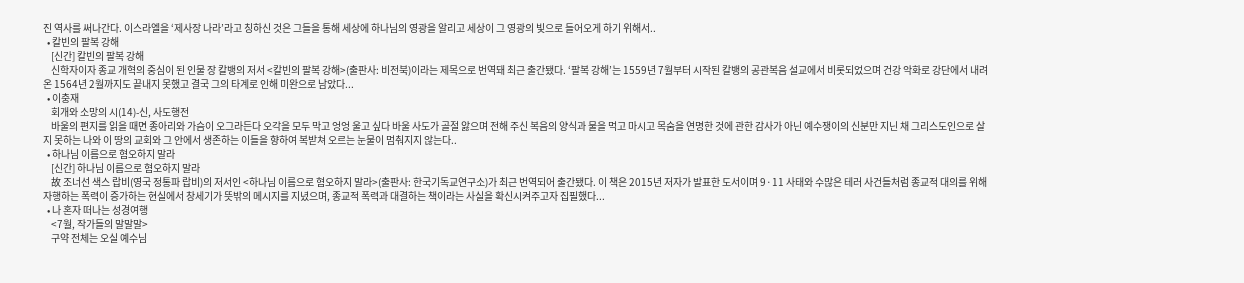진 역사를 써나간다. 이스라엘을 ‘제사장 나라’라고 칭하신 것은 그들을 통해 세상에 하나님의 영광을 알리고 세상이 그 영광의 빛으로 들어오게 하기 위해서..
  • 칼빈의 팔복 강해
    [신간] 칼빈의 팔복 강해
    신학자이자 종교 개혁의 중심이 된 인물 장 칼뱅의 저서 <칼빈의 팔복 강해>(출판사: 비전북)이라는 제목으로 번역돼 최근 출간됐다. ‘팔복 강해’는 1559년 7월부터 시작된 칼뱅의 공관복음 설교에서 비롯되었으며 건강 악화로 강단에서 내려온 1564년 2월까지도 끝내지 못했고 결국 그의 타계로 인해 미완으로 남았다...
  • 이충재
    회개와 소망의 시(14)-신, 사도행전
    바울의 편지를 읽을 때면 종아리와 가슴이 오그라든다 오각을 모두 막고 엉엉 울고 싶다 바울 사도가 골절 앓으며 전해 주신 복음의 양식과 물을 먹고 마시고 목숨을 연명한 것에 관한 감사가 아닌 예수쟁이의 신분만 지닌 채 그리스도인으로 살지 못하는 나와 이 땅의 교회와 그 안에서 생존하는 이들을 향하여 복받쳐 오르는 눈물이 멈춰지지 않는다..
  • 하나님 이름으로 혐오하지 말라
    [신간] 하나님 이름으로 혐오하지 말라
    故 조너선 색스 랍비(영국 정통파 랍비)의 저서인 <하나님 이름으로 혐오하지 말라>(출판사: 한국기독교연구소)가 최근 번역되어 출간됐다. 이 책은 2015년 저자가 발표한 도서이며 9·11 사태와 수많은 테러 사건들처럼 종교적 대의를 위해 자행하는 폭력이 증가하는 현실에서 창세기가 뜻밖의 메시지를 지녔으며, 종교적 폭력과 대결하는 책이라는 사실을 확신시켜주고자 집필했다...
  • 나 혼자 떠나는 성경여행
    <7월, 작가들의 말말말>
    구약 전체는 오실 예수님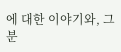에 대한 이야기와, 그분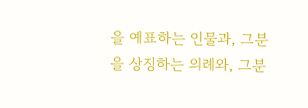을 예표하는 인물과, 그분을 상징하는 의례와, 그분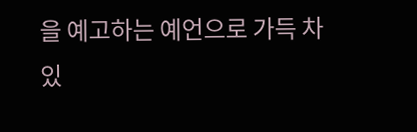을 예고하는 예언으로 가득 차 있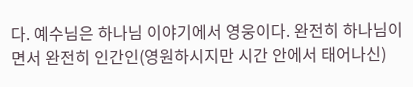다. 예수님은 하나님 이야기에서 영웅이다. 완전히 하나님이면서 완전히 인간인(영원하시지만 시간 안에서 태어나신)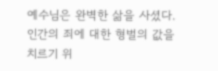예수님은 완벽한 삶을 사셨다. 인간의 죄에 대한 형벌의 값을 치르기 위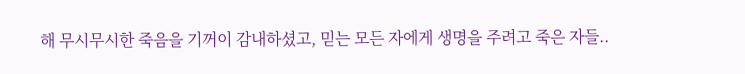해 무시무시한 죽음을 기꺼이 감내하셨고, 믿는 모든 자에게 생명을 주려고 죽은 자들..